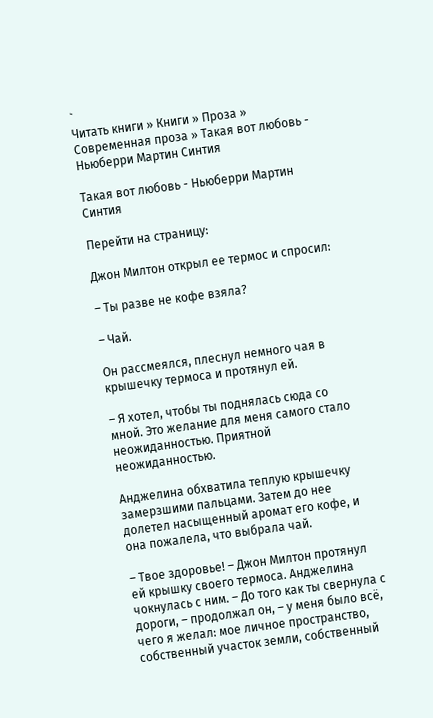`
Читать книги » Книги » Проза » Современная проза » Такая вот любовь - Ньюберри Мартин Синтия

Такая вот любовь - Ньюберри Мартин Синтия

Перейти на страницу:

Джон Милтон открыл ее термос и спросил:

– Ты разве не кофе взяла?

– Чай.

Он рассмеялся, плеснул немного чая в крышечку термоса и протянул ей.

– Я хотел, чтобы ты поднялась сюда со мной. Это желание для меня самого стало неожиданностью. Приятной неожиданностью.

Анджелина обхватила теплую крышечку замерзшими пальцами. Затем до нее долетел насыщенный аромат его кофе, и она пожалела, что выбрала чай.

– Твое здоровье! – Джон Милтон протянул ей крышку своего термоса. Анджелина чокнулась с ним. – До того как ты свернула с дороги, – продолжал он, – у меня было всё, чего я желал: мое личное пространство, собственный участок земли, собственный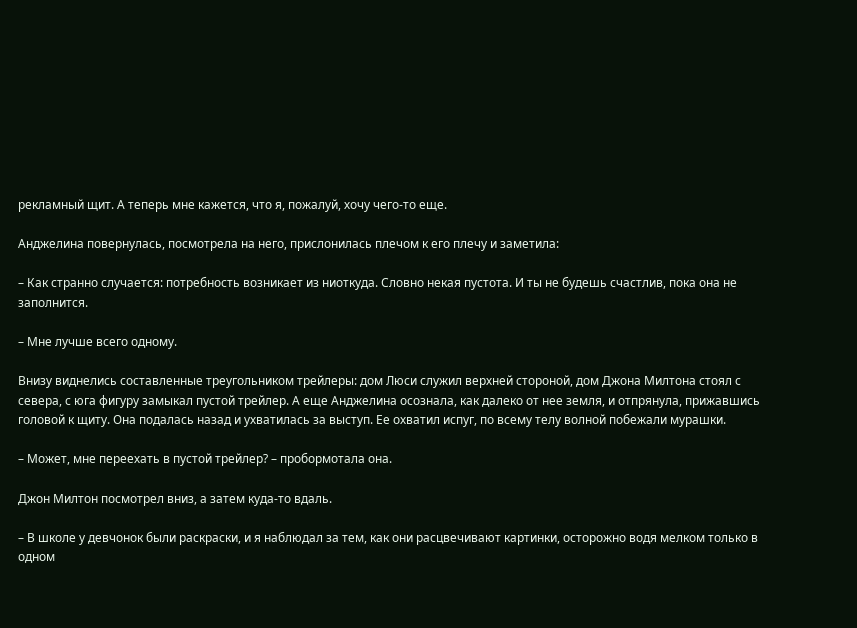рекламный щит. А теперь мне кажется, что я, пожалуй, хочу чего‑то еще.

Анджелина повернулась, посмотрела на него, прислонилась плечом к его плечу и заметила:

– Как странно случается: потребность возникает из ниоткуда. Словно некая пустота. И ты не будешь счастлив, пока она не заполнится.

– Мне лучше всего одному.

Внизу виднелись составленные треугольником трейлеры: дом Люси служил верхней стороной, дом Джона Милтона стоял с севера, с юга фигуру замыкал пустой трейлер. А еще Анджелина осознала, как далеко от нее земля, и отпрянула, прижавшись головой к щиту. Она подалась назад и ухватилась за выступ. Ее охватил испуг, по всему телу волной побежали мурашки.

– Может, мне переехать в пустой трейлер? – пробормотала она.

Джон Милтон посмотрел вниз, а затем куда‑то вдаль.

– В школе у девчонок были раскраски, и я наблюдал за тем, как они расцвечивают картинки, осторожно водя мелком только в одном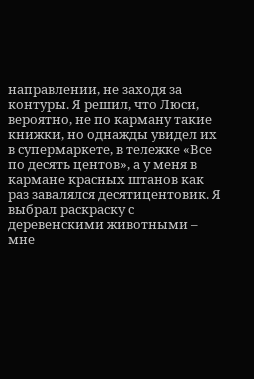направлении, не заходя за контуры. Я решил, что Люси, вероятно, не по карману такие книжки, но однажды увидел их в супермаркете, в тележке «Все по десять центов», а у меня в кармане красных штанов как раз завалялся десятицентовик. Я выбрал раскраску с деревенскими животными – мне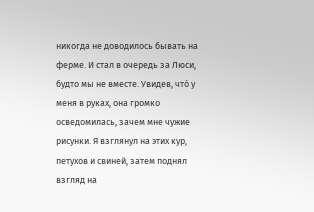никогда не доводилось бывать на ферме. И стал в очередь за Люси, будто мы не вместе. Увидев, чтó у меня в руках, она громко осведомилась, зачем мне чужие рисунки. Я взглянул на этих кур, петухов и свиней, затем поднял взгляд на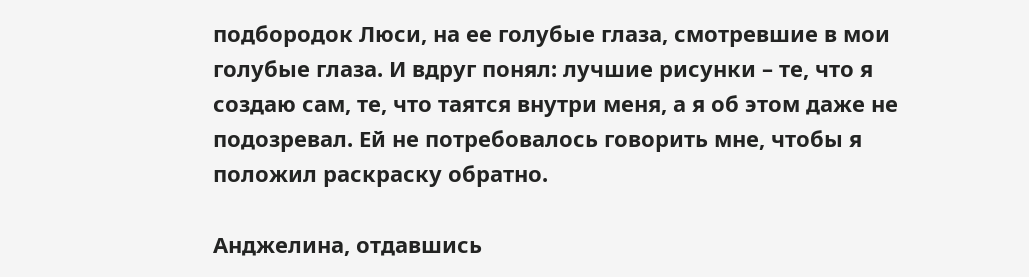подбородок Люси, на ее голубые глаза, смотревшие в мои голубые глаза. И вдруг понял: лучшие рисунки – те, что я создаю сам, те, что таятся внутри меня, а я об этом даже не подозревал. Ей не потребовалось говорить мне, чтобы я положил раскраску обратно.

Анджелина, отдавшись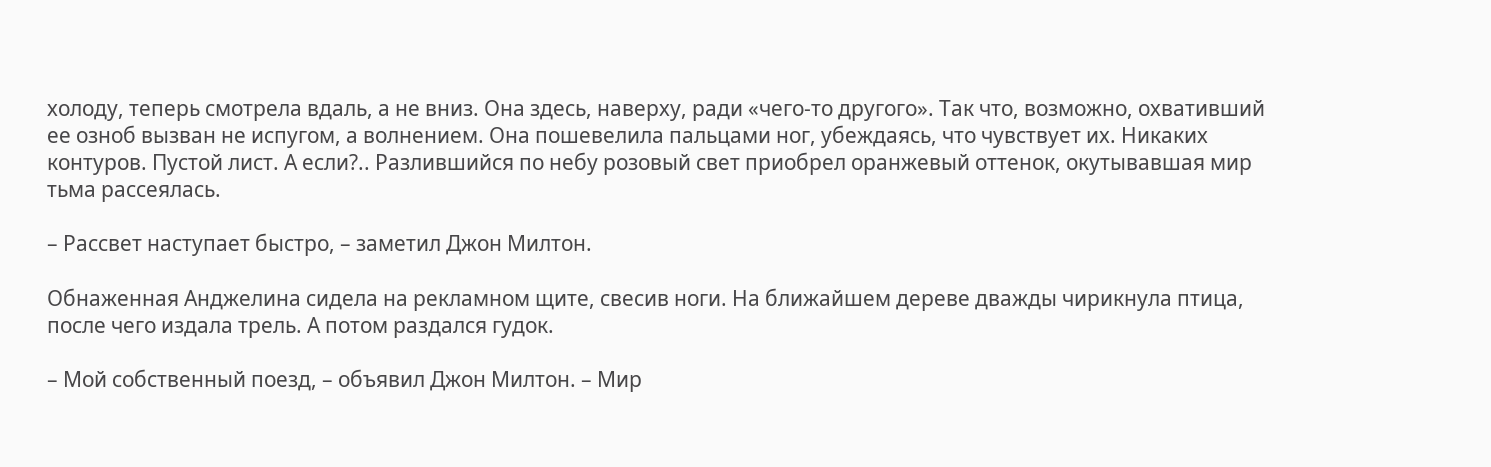холоду, теперь смотрела вдаль, а не вниз. Она здесь, наверху, ради «чего‑то другого». Так что, возможно, охвативший ее озноб вызван не испугом, а волнением. Она пошевелила пальцами ног, убеждаясь, что чувствует их. Никаких контуров. Пустой лист. А если?.. Разлившийся по небу розовый свет приобрел оранжевый оттенок, окутывавшая мир тьма рассеялась.

– Рассвет наступает быстро, – заметил Джон Милтон.

Обнаженная Анджелина сидела на рекламном щите, свесив ноги. На ближайшем дереве дважды чирикнула птица, после чего издала трель. А потом раздался гудок.

– Мой собственный поезд, – объявил Джон Милтон. – Мир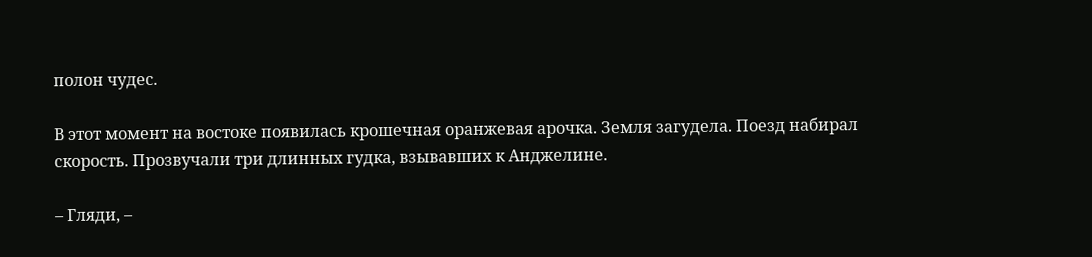полон чудес.

В этот момент на востоке появилась крошечная оранжевая арочка. Земля загудела. Поезд набирал скорость. Прозвучали три длинных гудка, взывавших к Анджелине.

– Гляди, –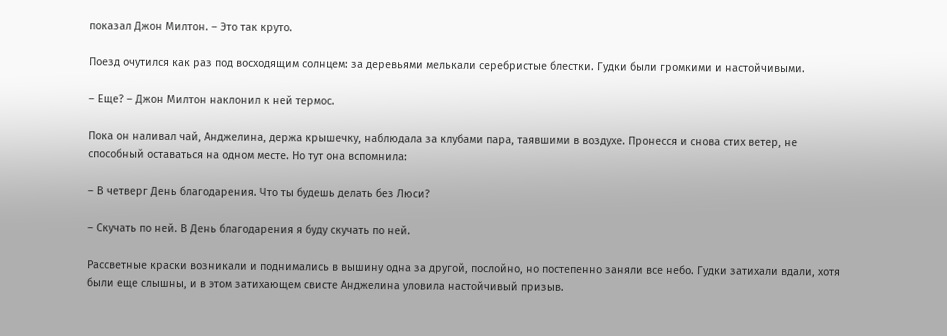показал Джон Милтон. – Это так круто.

Поезд очутился как раз под восходящим солнцем: за деревьями мелькали серебристые блестки. Гудки были громкими и настойчивыми.

– Еще? – Джон Милтон наклонил к ней термос.

Пока он наливал чай, Анджелина, держа крышечку, наблюдала за клубами пара, таявшими в воздухе. Пронесся и снова стих ветер, не способный оставаться на одном месте. Но тут она вспомнила:

– В четверг День благодарения. Что ты будешь делать без Люси?

– Скучать по ней. В День благодарения я буду скучать по ней.

Рассветные краски возникали и поднимались в вышину одна за другой, послойно, но постепенно заняли все небо. Гудки затихали вдали, хотя были еще слышны, и в этом затихающем свисте Анджелина уловила настойчивый призыв.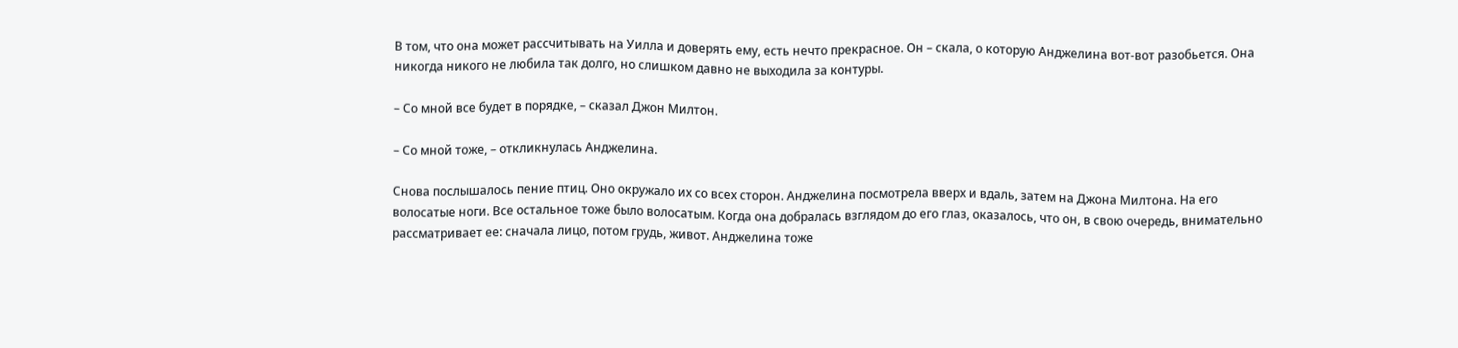В том, что она может рассчитывать на Уилла и доверять ему, есть нечто прекрасное. Он – скала, о которую Анджелина вот-вот разобьется. Она никогда никого не любила так долго, но слишком давно не выходила за контуры.

– Со мной все будет в порядке, – сказал Джон Милтон.

– Со мной тоже, – откликнулась Анджелина.

Снова послышалось пение птиц. Оно окружало их со всех сторон. Анджелина посмотрела вверх и вдаль, затем на Джона Милтона. На его волосатые ноги. Все остальное тоже было волосатым. Когда она добралась взглядом до его глаз, оказалось, что он, в свою очередь, внимательно рассматривает ее: сначала лицо, потом грудь, живот. Анджелина тоже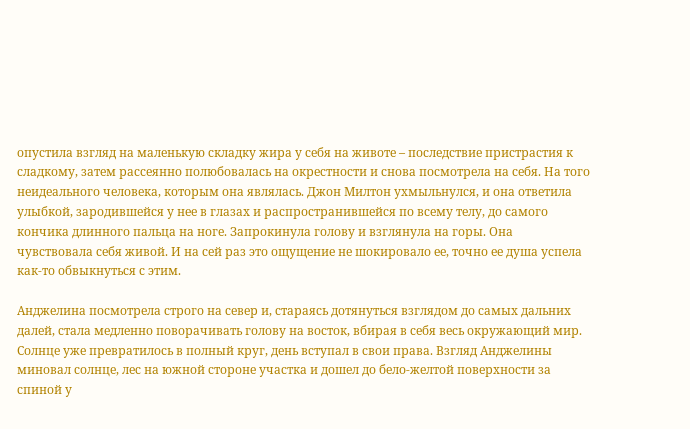опустила взгляд на маленькую складку жира у себя на животе – последствие пристрастия к сладкому, затем рассеянно полюбовалась на окрестности и снова посмотрела на себя. На того неидеального человека, которым она являлась. Джон Милтон ухмыльнулся, и она ответила улыбкой, зародившейся у нее в глазах и распространившейся по всему телу, до самого кончика длинного пальца на ноге. Запрокинула голову и взглянула на горы. Она чувствовала себя живой. И на сей раз это ощущение не шокировало ее, точно ее душа успела как‑то обвыкнуться с этим.

Анджелина посмотрела строго на север и, стараясь дотянуться взглядом до самых дальних далей, стала медленно поворачивать голову на восток, вбирая в себя весь окружающий мир. Солнце уже превратилось в полный круг, день вступал в свои права. Взгляд Анджелины миновал солнце, лес на южной стороне участка и дошел до бело-желтой поверхности за спиной у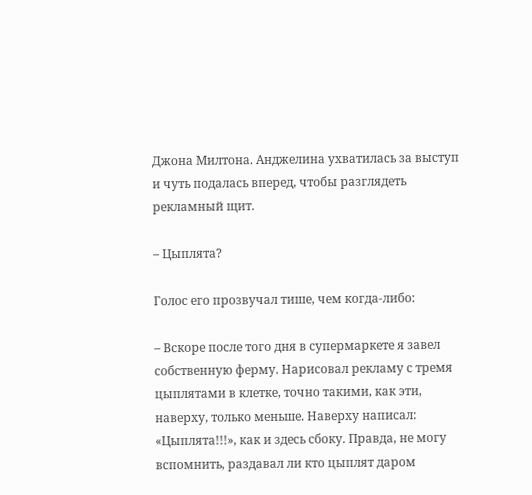Джона Милтона. Анджелина ухватилась за выступ и чуть подалась вперед, чтобы разглядеть рекламный щит.

– Цыплята?

Голос его прозвучал тише, чем когда‑либо:

– Вскоре после того дня в супермаркете я завел собственную ферму. Нарисовал рекламу с тремя цыплятами в клетке, точно такими, как эти, наверху, только меньше. Наверху написал: «Цыплята!!!», как и здесь сбоку. Правда, не могу вспомнить, раздавал ли кто цыплят даром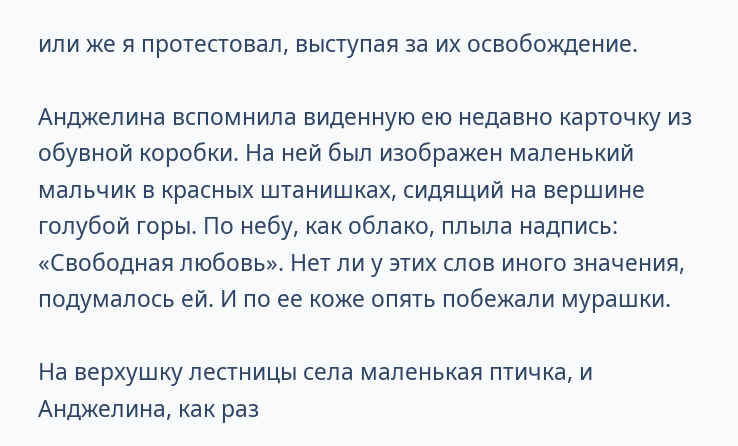или же я протестовал, выступая за их освобождение.

Анджелина вспомнила виденную ею недавно карточку из обувной коробки. На ней был изображен маленький мальчик в красных штанишках, сидящий на вершине голубой горы. По небу, как облако, плыла надпись: «Свободная любовь». Нет ли у этих слов иного значения, подумалось ей. И по ее коже опять побежали мурашки.

На верхушку лестницы села маленькая птичка, и Анджелина, как раз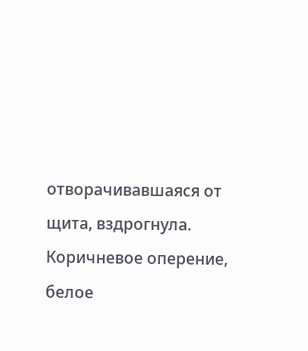отворачивавшаяся от щита, вздрогнула. Коричневое оперение, белое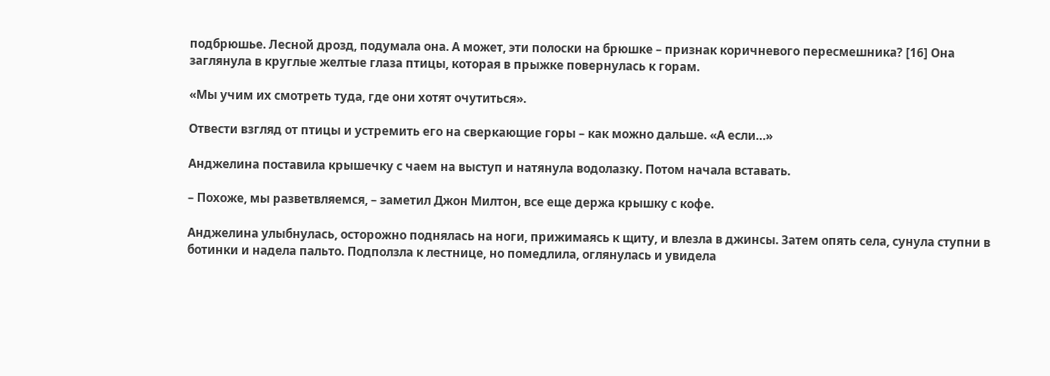подбрюшье. Лесной дрозд, подумала она. А может, эти полоски на брюшке – признак коричневого пересмешника? [16] Она заглянула в круглые желтые глаза птицы, которая в прыжке повернулась к горам.

«Мы учим их смотреть туда, где они хотят очутиться».

Отвести взгляд от птицы и устремить его на сверкающие горы – как можно дальше. «А если…»

Анджелина поставила крышечку с чаем на выступ и натянула водолазку. Потом начала вставать.

– Похоже, мы разветвляемся, – заметил Джон Милтон, все еще держа крышку с кофе.

Анджелина улыбнулась, осторожно поднялась на ноги, прижимаясь к щиту, и влезла в джинсы. Затем опять села, сунула ступни в ботинки и надела пальто. Подползла к лестнице, но помедлила, оглянулась и увидела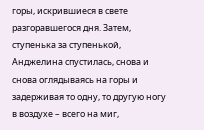горы, искрившиеся в свете разгоравшегося дня. Затем, ступенька за ступенькой, Анджелина спустилась, снова и снова оглядываясь на горы и задерживая то одну, то другую ногу в воздухе – всего на миг,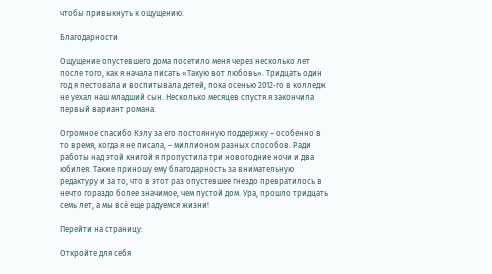чтобы привыкнуть к ощущению.

Благодарности

Ощущение опустевшего дома посетило меня через несколько лет после того, как я начала писать «Такую вот любовь». Тридцать один год я пестовала и воспитывала детей, пока осенью 2012‑го в колледж не уехал наш младший сын. Несколько месяцев спустя я закончила первый вариант романа.

Огромное спасибо Кэлу за его постоянную поддержку – особенно в то время, когда я не писала, – миллионом разных способов. Ради работы над этой книгой я пропустила три новогодние ночи и два юбилея. Также приношу ему благодарность за внимательную редактуру и за то, что в этот раз опустевшее гнездо превратилось в нечто гораздо более значимое, чем пустой дом. Ура, прошло тридцать семь лет, а мы всё еще радуемся жизни!

Перейти на страницу:

Откройте для себя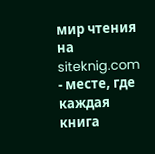мир чтения на siteknig.com - месте, где каждая книга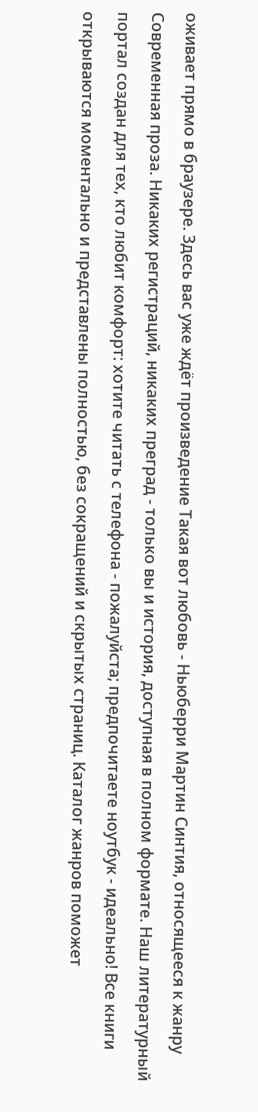оживает прямо в браузере. Здесь вас уже ждёт произведение Такая вот любовь - Ньюберри Мартин Синтия, относящееся к жанру Современная проза. Никаких регистраций, никаких преград - только вы и история, доступная в полном формате. Наш литературный портал создан для тех, кто любит комфорт: хотите читать с телефона - пожалуйста; предпочитаете ноутбук - идеально! Все книги открываются моментально и представлены полностью, без сокращений и скрытых страниц. Каталог жанров поможет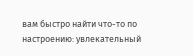вам быстро найти что-то по настроению: увлекательный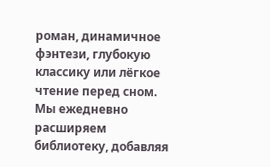роман, динамичное фэнтези, глубокую классику или лёгкое чтение перед сном. Мы ежедневно расширяем библиотеку, добавляя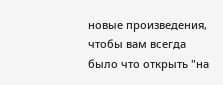новые произведения, чтобы вам всегда было что открыть "на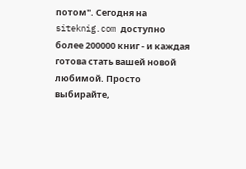потом". Сегодня на siteknig.com доступно более 200000 книг - и каждая готова стать вашей новой любимой. Просто выбирайте,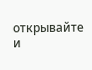открывайте и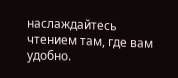наслаждайтесь чтением там, где вам удобно.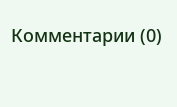Комментарии (0)